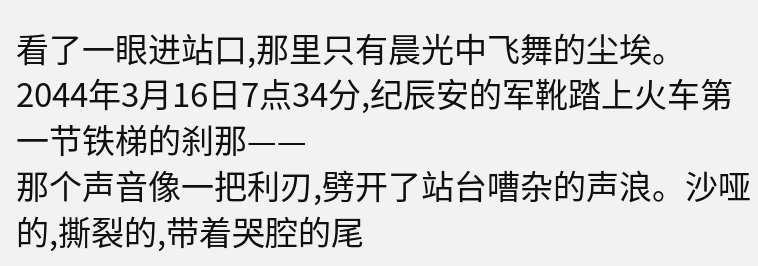看了一眼进站口,那里只有晨光中飞舞的尘埃。
2044年3月16日7点34分,纪辰安的军靴踏上火车第一节铁梯的刹那——
那个声音像一把利刃,劈开了站台嘈杂的声浪。沙哑的,撕裂的,带着哭腔的尾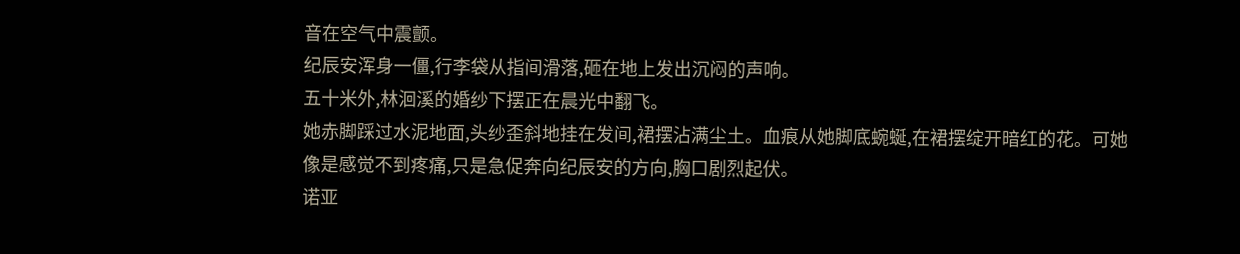音在空气中震颤。
纪辰安浑身一僵,行李袋从指间滑落,砸在地上发出沉闷的声响。
五十米外,林洄溪的婚纱下摆正在晨光中翻飞。
她赤脚踩过水泥地面,头纱歪斜地挂在发间,裙摆沾满尘土。血痕从她脚底蜿蜒,在裙摆绽开暗红的花。可她像是感觉不到疼痛,只是急促奔向纪辰安的方向,胸口剧烈起伏。
诺亚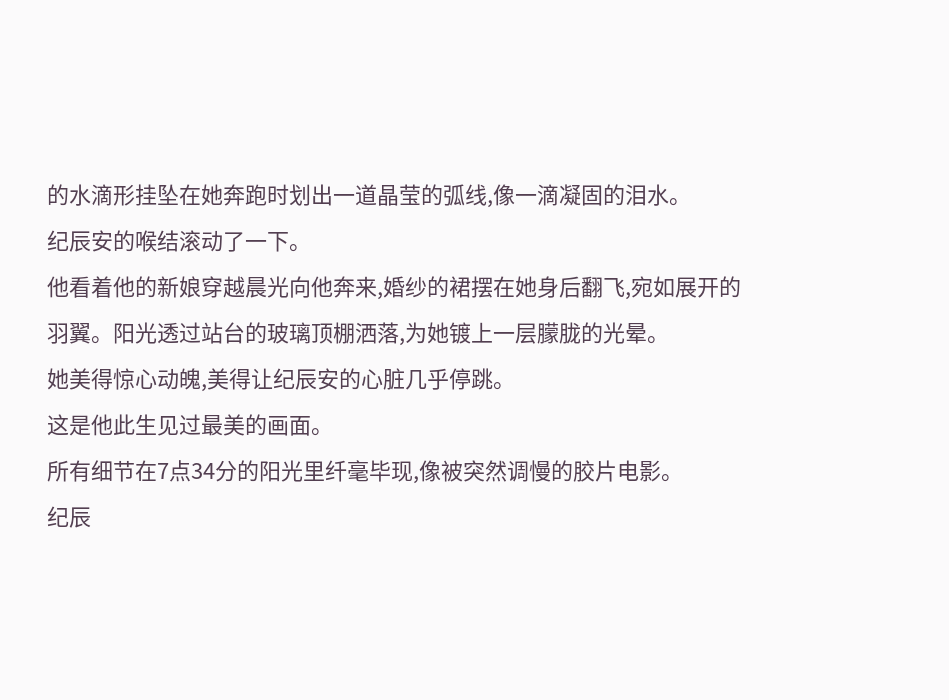的水滴形挂坠在她奔跑时划出一道晶莹的弧线,像一滴凝固的泪水。
纪辰安的喉结滚动了一下。
他看着他的新娘穿越晨光向他奔来,婚纱的裙摆在她身后翻飞,宛如展开的羽翼。阳光透过站台的玻璃顶棚洒落,为她镀上一层朦胧的光晕。
她美得惊心动魄,美得让纪辰安的心脏几乎停跳。
这是他此生见过最美的画面。
所有细节在7点34分的阳光里纤毫毕现,像被突然调慢的胶片电影。
纪辰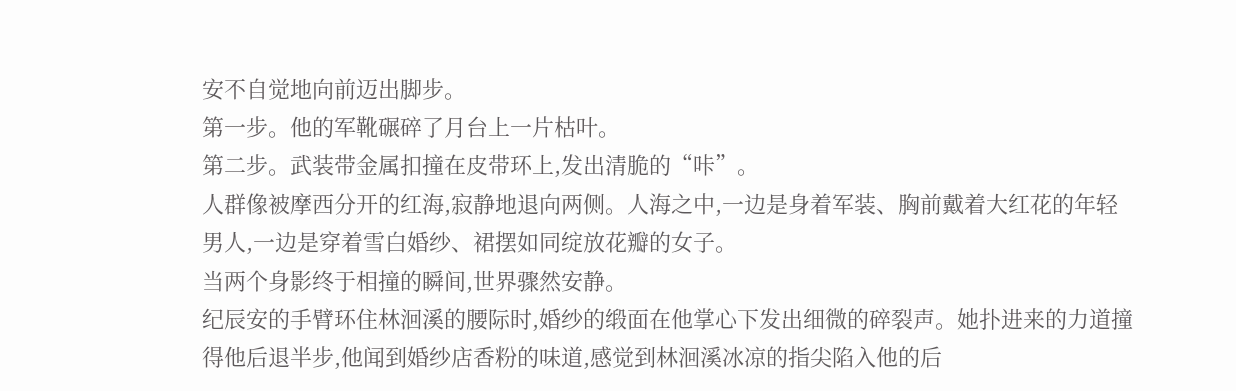安不自觉地向前迈出脚步。
第一步。他的军靴碾碎了月台上一片枯叶。
第二步。武装带金属扣撞在皮带环上,发出清脆的“咔”。
人群像被摩西分开的红海,寂静地退向两侧。人海之中,一边是身着军装、胸前戴着大红花的年轻男人,一边是穿着雪白婚纱、裙摆如同绽放花瓣的女子。
当两个身影终于相撞的瞬间,世界骤然安静。
纪辰安的手臂环住林洄溪的腰际时,婚纱的缎面在他掌心下发出细微的碎裂声。她扑进来的力道撞得他后退半步,他闻到婚纱店香粉的味道,感觉到林洄溪冰凉的指尖陷入他的后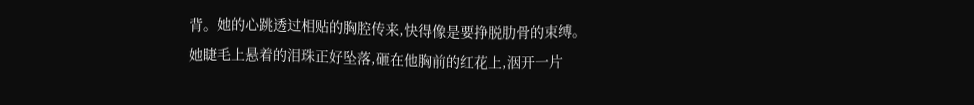背。她的心跳透过相贴的胸腔传来,快得像是要挣脱肋骨的束缚。
她睫毛上悬着的泪珠正好坠落,砸在他胸前的红花上,洇开一片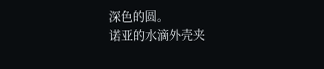深色的圆。
诺亚的水滴外壳夹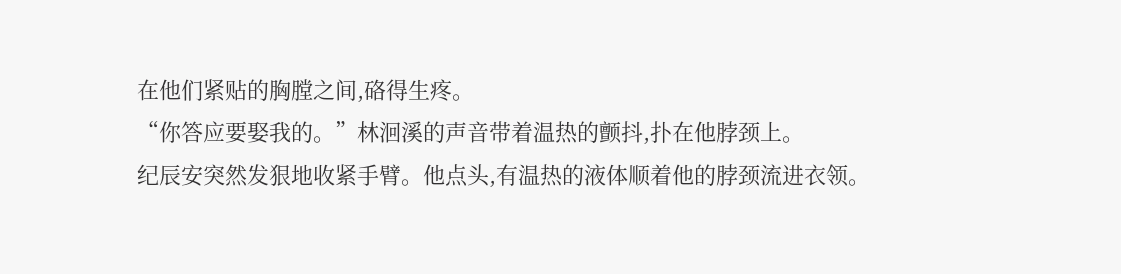在他们紧贴的胸膛之间,硌得生疼。
“你答应要娶我的。”林洄溪的声音带着温热的颤抖,扑在他脖颈上。
纪辰安突然发狠地收紧手臂。他点头,有温热的液体顺着他的脖颈流进衣领。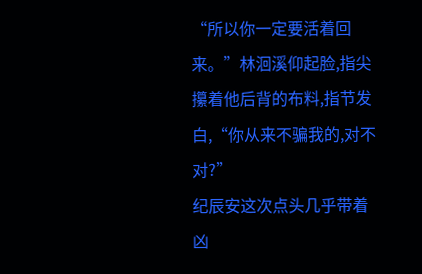“所以你一定要活着回来。”林洄溪仰起脸,指尖攥着他后背的布料,指节发白,“你从来不骗我的,对不对?”
纪辰安这次点头几乎带着凶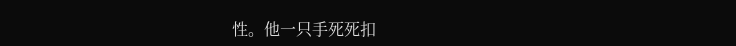性。他一只手死死扣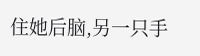住她后脑,另一只手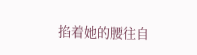掐着她的腰往自